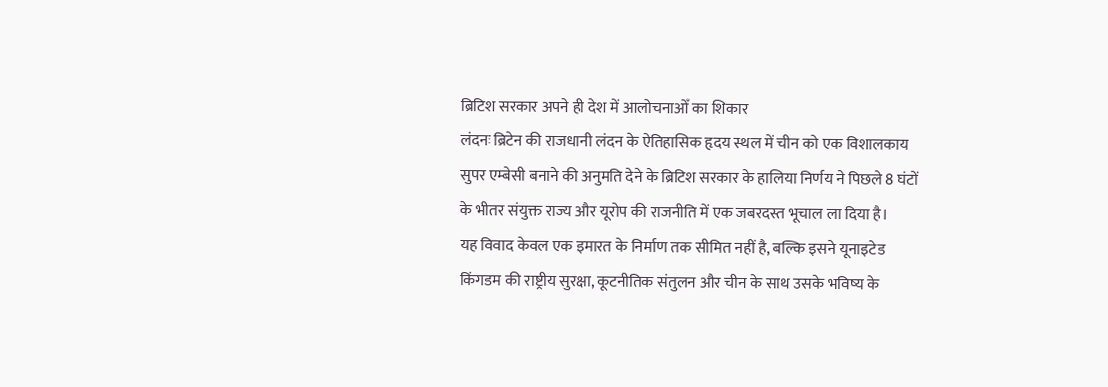ब्रिटिश सरकार अपने ही देश में आलोचनाओँ का शिकार
लंदनः ब्रिटेन की राजधानी लंदन के ऐतिहासिक हृदय स्थल में चीन को एक विशालकाय सुपर एम्बेसी बनाने की अनुमति देने के ब्रिटिश सरकार के हालिया निर्णय ने पिछले 8 घंटों के भीतर संयुक्त राज्य और यूरोप की राजनीति में एक जबरदस्त भूचाल ला दिया है।
यह विवाद केवल एक इमारत के निर्माण तक सीमित नहीं है, बल्कि इसने यूनाइटेड किंगडम की राष्ट्रीय सुरक्षा, कूटनीतिक संतुलन और चीन के साथ उसके भविष्य के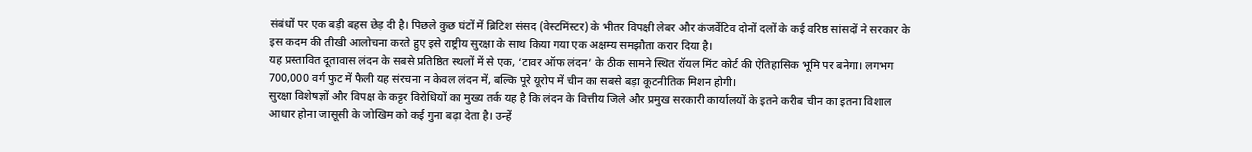संबंधों पर एक बड़ी बहस छेड़ दी है। पिछले कुछ घंटों में ब्रिटिश संसद (वेस्टमिंस्टर) के भीतर विपक्षी लेबर और कंजर्वेटिव दोनों दलों के कई वरिष्ठ सांसदों ने सरकार के इस कदम की तीखी आलोचना करते हुए इसे राष्ट्रीय सुरक्षा के साथ किया गया एक अक्षम्य समझौता करार दिया है।
यह प्रस्तावित दूतावास लंदन के सबसे प्रतिष्ठित स्थलों में से एक, ‘टावर ऑफ लंदन’ के ठीक सामने स्थित रॉयल मिंट कोर्ट की ऐतिहासिक भूमि पर बनेगा। लगभग 700,000 वर्ग फुट में फैली यह संरचना न केवल लंदन में, बल्कि पूरे यूरोप में चीन का सबसे बड़ा कूटनीतिक मिशन होगी।
सुरक्षा विशेषज्ञों और विपक्ष के कट्टर विरोधियों का मुख्य तर्क यह है कि लंदन के वित्तीय जिले और प्रमुख सरकारी कार्यालयों के इतने करीब चीन का इतना विशाल आधार होना जासूसी के जोखिम को कई गुना बढ़ा देता है। उन्हें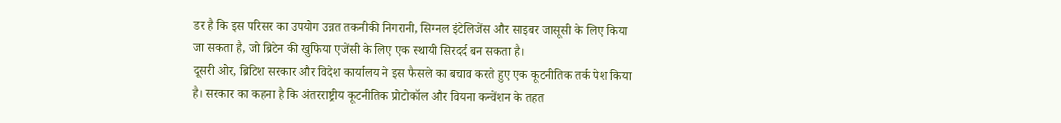डर है कि इस परिसर का उपयोग उन्नत तकनीकी निगरानी, सिग्नल इंटेलिजेंस और साइबर जासूसी के लिए किया जा सकता है, जो ब्रिटेन की खुफिया एजेंसी के लिए एक स्थायी सिरदर्द बन सकता है।
दूसरी ओर, ब्रिटिश सरकार और विदेश कार्यालय ने इस फैसले का बचाव करते हुए एक कूटनीतिक तर्क पेश किया है। सरकार का कहना है कि अंतरराष्ट्रीय कूटनीतिक प्रोटोकॉल और वियना कन्वेंशन के तहत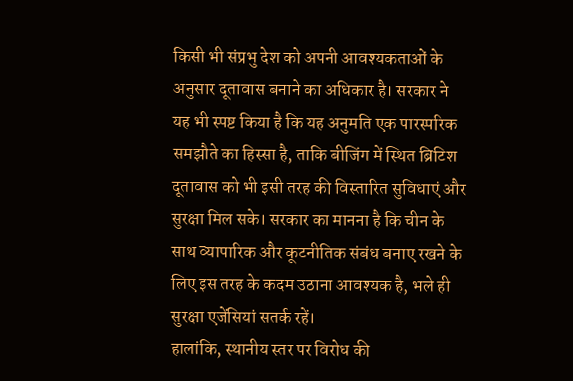किसी भी संप्रभु देश को अपनी आवश्यकताओं के अनुसार दूतावास बनाने का अधिकार है। सरकार ने यह भी स्पष्ट किया है कि यह अनुमति एक पारस्परिक समझौते का हिस्सा है, ताकि बीजिंग में स्थित ब्रिटिश दूतावास को भी इसी तरह की विस्तारित सुविधाएं और सुरक्षा मिल सके। सरकार का मानना है कि चीन के साथ व्यापारिक और कूटनीतिक संबंध बनाए रखने के लिए इस तरह के कदम उठाना आवश्यक है, भले ही सुरक्षा एजेंसियां सतर्क रहें।
हालांकि, स्थानीय स्तर पर विरोध की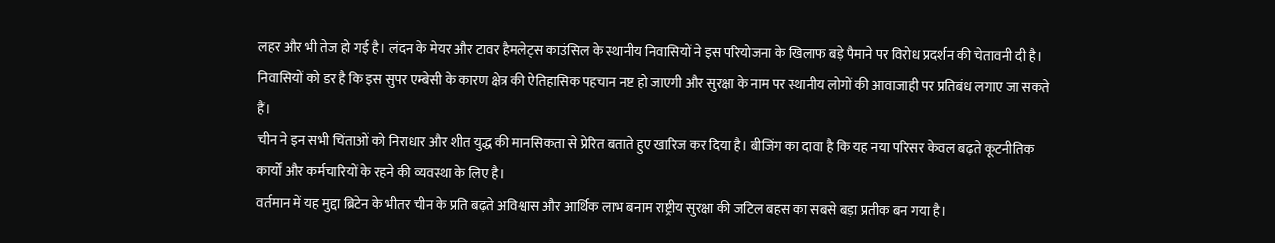लहर और भी तेज हो गई है। लंदन के मेयर और टावर हैमलेट्स काउंसिल के स्थानीय निवासियों ने इस परियोजना के खिलाफ बड़े पैमाने पर विरोध प्रदर्शन की चेतावनी दी है। निवासियों को डर है कि इस सुपर एम्बेसी के कारण क्षेत्र की ऐतिहासिक पहचान नष्ट हो जाएगी और सुरक्षा के नाम पर स्थानीय लोगों की आवाजाही पर प्रतिबंध लगाए जा सकते हैं।
चीन ने इन सभी चिंताओं को निराधार और शीत युद्ध की मानसिकता से प्रेरित बताते हुए खारिज कर दिया है। बीजिंग का दावा है कि यह नया परिसर केवल बढ़ते कूटनीतिक कार्यों और कर्मचारियों के रहने की व्यवस्था के लिए है।
वर्तमान में यह मुद्दा ब्रिटेन के भीतर चीन के प्रति बढ़ते अविश्वास और आर्थिक लाभ बनाम राष्ट्रीय सुरक्षा की जटिल बहस का सबसे बड़ा प्रतीक बन गया है।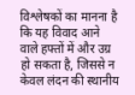विश्लेषकों का मानना है कि यह विवाद आने वाले हफ्तों में और उग्र हो सकता है, जिससे न केवल लंदन की स्थानीय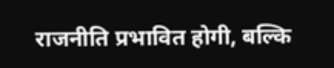राजनीति प्रभावित होगी, बल्कि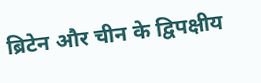ब्रिटेन और चीन के द्विपक्षीय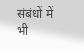संबंधों में भी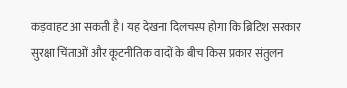कड़वाहट आ सकती है। यह देखना दिलचस्प होगा कि ब्रिटिश सरकार सुरक्षा चिंताओं और कूटनीतिक वादों के बीच किस प्रकार संतुलन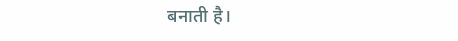बनाती है।